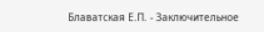Блаватская Е.П. - Заключительное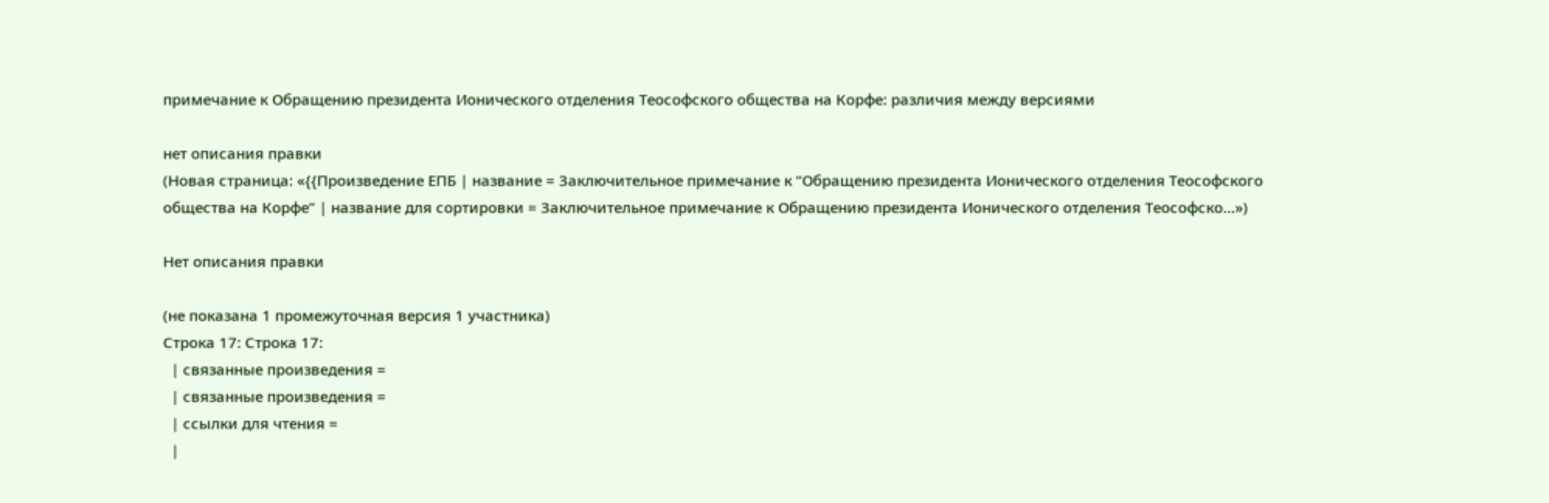примечание к Обращению президента Ионического отделения Теософского общества на Корфе: различия между версиями

нет описания правки
(Новая страница: «{{Произведение ЕПБ | название = Заключительное примечание к “Обращению президента Ионического отделения Теософского общества на Корфе” | название для сортировки = Заключительное примечание к Обращению президента Ионического отделения Теософско...»)

Нет описания правки

(не показана 1 промежуточная версия 1 участника)
Строка 17: Строка 17:
  | связанные произведения =
  | связанные произведения =
  | ссылки для чтения =
  |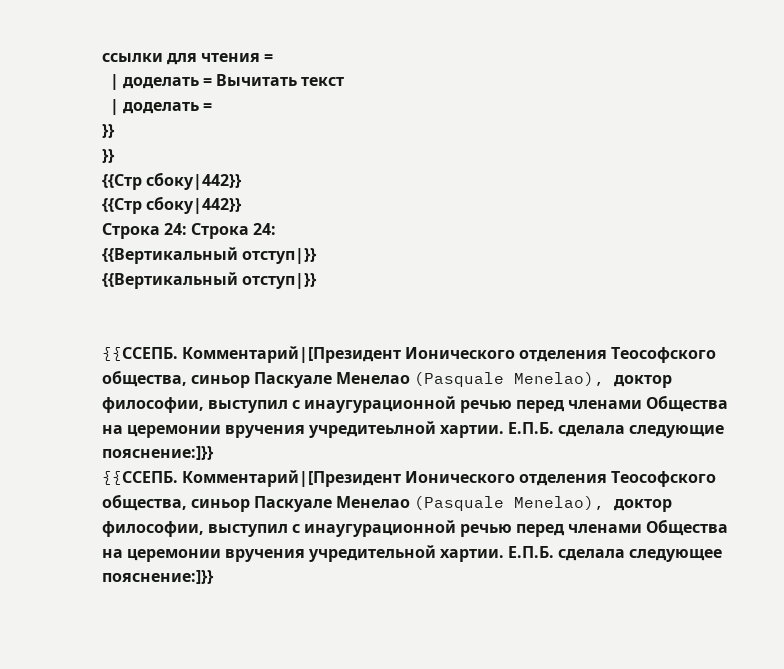ссылки для чтения =
  | доделать = Вычитать текст
  | доделать =
}}
}}
{{Стр сбоку|442}}
{{Стр сбоку|442}}
Строка 24: Строка 24:
{{Вертикальный отступ|}}
{{Вертикальный отступ|}}


{{CCЕПБ. Комментарий|[Президент Ионического отделения Теософского общества, синьор Паскуале Менелао (Pasquale Menelao), доктор философии, выступил с инаугурационной речью перед членами Общества на церемонии вручения учредитеьлной хартии. Е.П.Б. сделала следующие пояснение:]}}
{{CCЕПБ. Комментарий|[Президент Ионического отделения Теософского общества, синьор Паскуале Менелао (Pasquale Menelao), доктор философии, выступил с инаугурационной речью перед членами Общества на церемонии вручения учредительной хартии. Е.П.Б. сделала следующее пояснение:]}}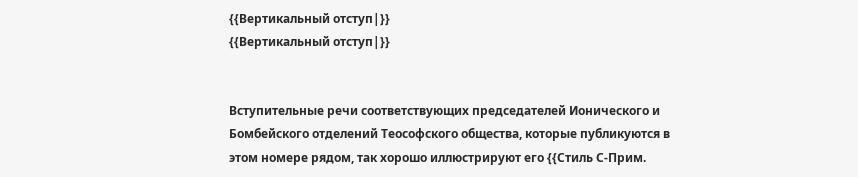{{Вертикальный отступ|}}
{{Вертикальный отступ|}}


Вступительные речи соответствующих председателей Ионического и Бомбейского отделений Теософского общества, которые публикуются в этом номере рядом, так хорошо иллюстрируют его {{Стиль С-Прим.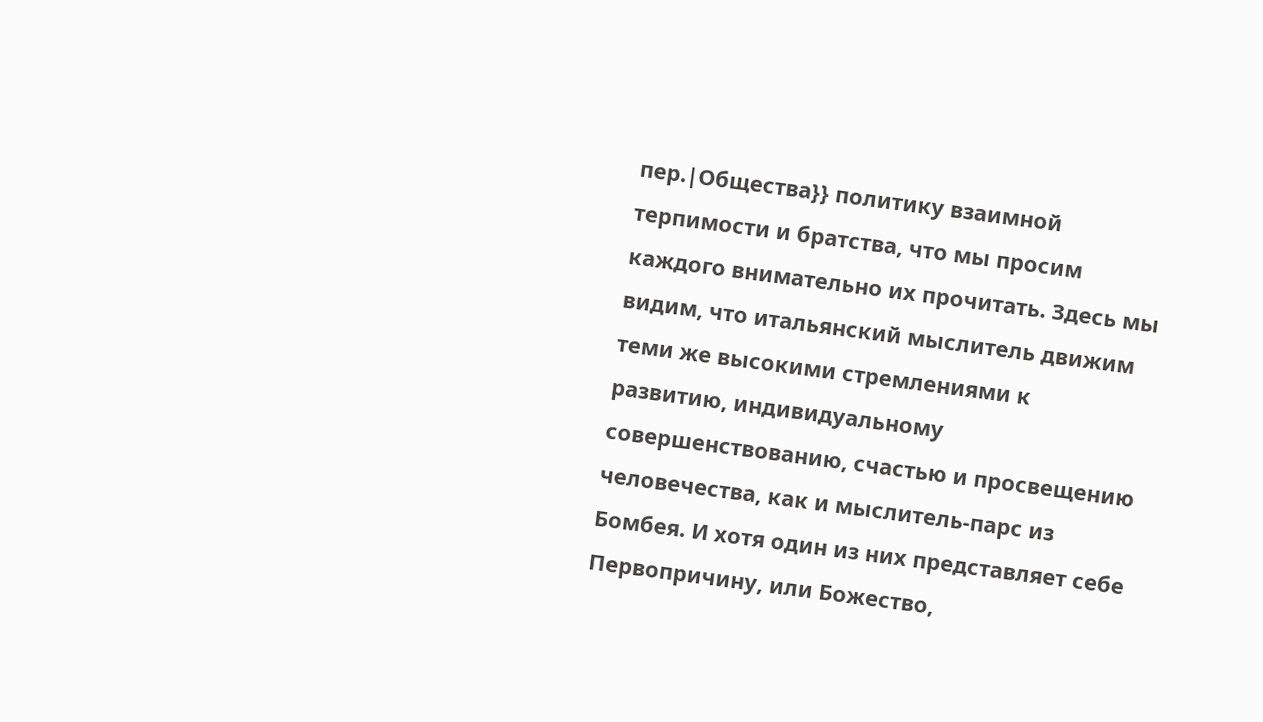пер.|Общества}} политику взаимной терпимости и братства, что мы просим каждого внимательно их прочитать. Здесь мы видим, что итальянский мыслитель движим теми же высокими стремлениями к развитию, индивидуальному совершенствованию, счастью и просвещению человечества, как и мыслитель-парс из Бомбея. И хотя один из них представляет себе Первопричину, или Божество,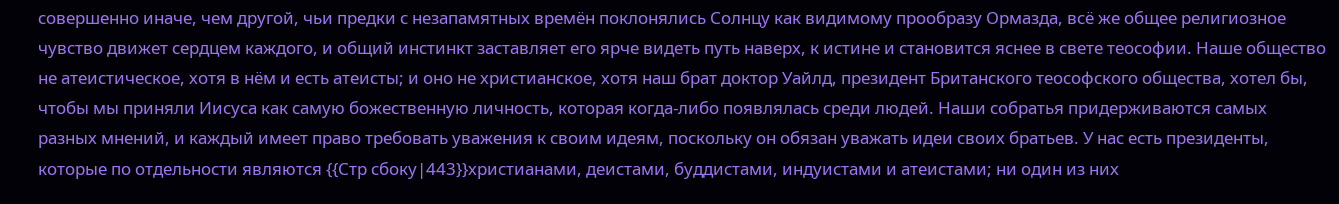совершенно иначе, чем другой, чьи предки с незапамятных времён поклонялись Солнцу как видимому прообразу Ормазда, всё же общее религиозное чувство движет сердцем каждого, и общий инстинкт заставляет его ярче видеть путь наверх, к истине и становится яснее в свете теософии. Наше общество не атеистическое, хотя в нём и есть атеисты; и оно не христианское, хотя наш брат доктор Уайлд, президент Британского теософского общества, хотел бы, чтобы мы приняли Иисуса как самую божественную личность, которая когда-либо появлялась среди людей. Наши собратья придерживаются самых разных мнений, и каждый имеет право требовать уважения к своим идеям, поскольку он обязан уважать идеи своих братьев. У нас есть президенты, которые по отдельности являются {{Стр сбоку|443}}христианами, деистами, буддистами, индуистами и атеистами; ни один из них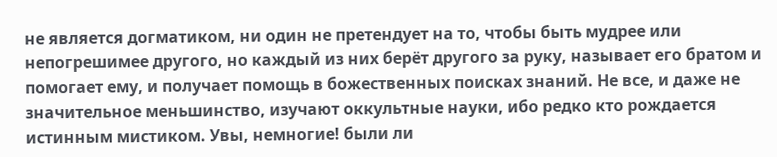не является догматиком, ни один не претендует на то, чтобы быть мудрее или непогрешимее другого, но каждый из них берёт другого за руку, называет его братом и помогает ему, и получает помощь в божественных поисках знаний. Не все, и даже не значительное меньшинство, изучают оккультные науки, ибо редко кто рождается истинным мистиком. Увы, немногие! были ли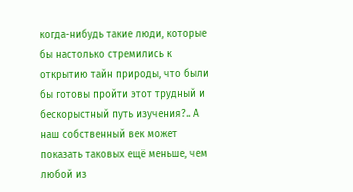когда-нибудь такие люди, которые бы настолько стремились к открытию тайн природы, что были бы готовы пройти этот трудный и бескорыстный путь изучения?.. А наш собственный век может показать таковых ещё меньше, чем любой из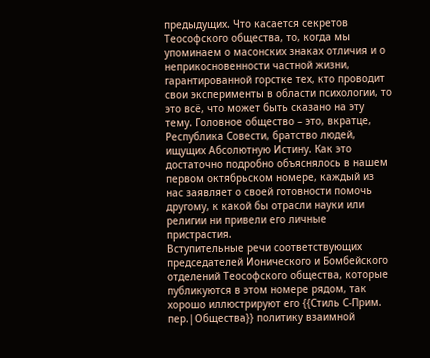предыдущих. Что касается секретов Теософского общества, то, когда мы упоминаем о масонских знаках отличия и о неприкосновенности частной жизни, гарантированной горстке тех, кто проводит свои эксперименты в области психологии, то это всё, что может быть сказано на эту тему. Головное общество – это, вкратце, Республика Совести, братство людей, ищущих Абсолютную Истину. Как это достаточно подробно объяснялось в нашем первом октябрьском номере, каждый из нас заявляет о своей готовности помочь другому, к какой бы отрасли науки или религии ни привели его личные пристрастия.
Вступительные речи соответствующих председателей Ионического и Бомбейского отделений Теософского общества, которые публикуются в этом номере рядом, так хорошо иллюстрируют его {{Стиль С-Прим. пер.|Общества}} политику взаимной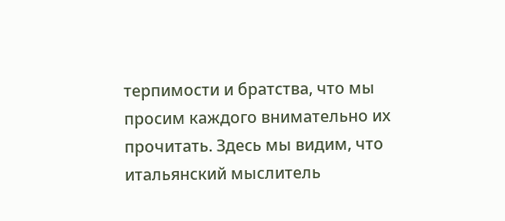терпимости и братства, что мы просим каждого внимательно их прочитать. Здесь мы видим, что итальянский мыслитель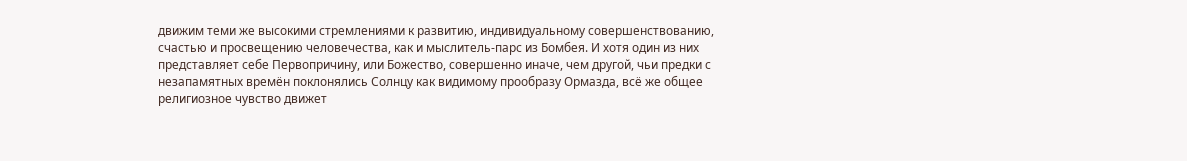движим теми же высокими стремлениями к развитию, индивидуальному совершенствованию, счастью и просвещению человечества, как и мыслитель-парс из Бомбея. И хотя один из них представляет себе Первопричину, или Божество, совершенно иначе, чем другой, чьи предки с незапамятных времён поклонялись Солнцу как видимому прообразу Ормазда, всё же общее религиозное чувство движет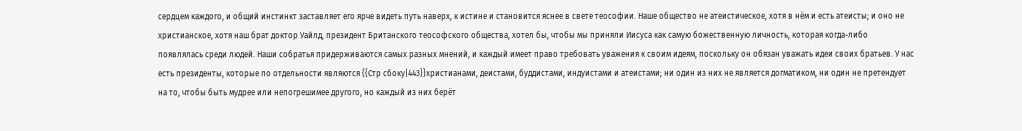сердцем каждого, и общий инстинкт заставляет его ярче видеть путь наверх, к истине и становится яснее в свете теософии. Наше общество не атеистическое, хотя в нём и есть атеисты; и оно не христианское, хотя наш брат доктор Уайлд, президент Британского теософского общества, хотел бы, чтобы мы приняли Иисуса как самую божественную личность, которая когда-либо появлялась среди людей. Наши собратья придерживаются самых разных мнений, и каждый имеет право требовать уважения к своим идеям, поскольку он обязан уважать идеи своих братьев. У нас есть президенты, которые по отдельности являются {{Стр сбоку|443}}христианами, деистами, буддистами, индуистами и атеистами; ни один из них не является догматиком, ни один не претендует на то, чтобы быть мудрее или непогрешимее другого, но каждый из них берёт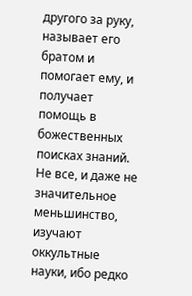другого за руку, называет его братом и помогает ему, и получает помощь в божественных поисках знаний. Не все, и даже не значительное меньшинство, изучают оккультные науки, ибо редко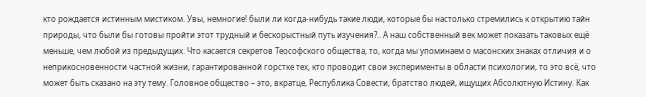кто рождается истинным мистиком. Увы, немногие! были ли когда-нибудь такие люди, которые бы настолько стремились к открытию тайн природы, что были бы готовы пройти этот трудный и бескорыстный путь изучения?.. А наш собственный век может показать таковых ещё меньше, чем любой из предыдущих. Что касается секретов Теософского общества, то, когда мы упоминаем о масонских знаках отличия и о неприкосновенности частной жизни, гарантированной горстке тех, кто проводит свои эксперименты в области психологии, то это всё, что может быть сказано на эту тему. Головное общество – это, вкратце, Республика Совести, братство людей, ищущих Абсолютную Истину. Как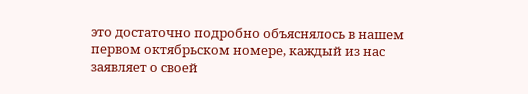это достаточно подробно объяснялось в нашем первом октябрьском номере, каждый из нас заявляет о своей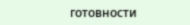готовности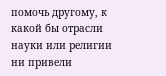помочь другому, к какой бы отрасли науки или религии ни привели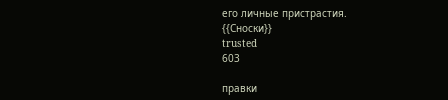его личные пристрастия.
{{Сноски}}
trusted
603

правки